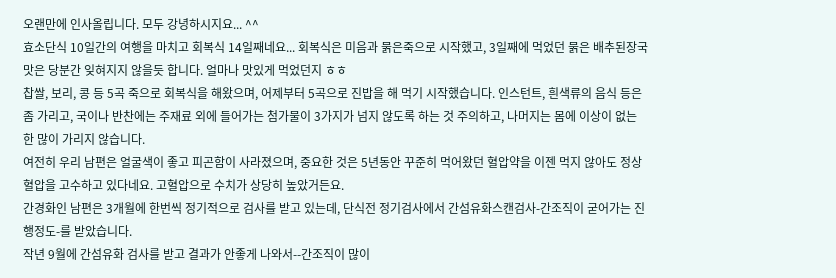오랜만에 인사올립니다. 모두 강녕하시지요... ^^
효소단식 10일간의 여행을 마치고 회복식 14일째네요... 회복식은 미음과 묽은죽으로 시작했고, 3일째에 먹었던 묽은 배추된장국 맛은 당분간 잊혀지지 않을듯 합니다. 얼마나 맛있게 먹었던지 ㅎㅎ
찹쌀, 보리, 콩 등 5곡 죽으로 회복식을 해왔으며, 어제부터 5곡으로 진밥을 해 먹기 시작했습니다. 인스턴트, 흰색류의 음식 등은 좀 가리고, 국이나 반찬에는 주재료 외에 들어가는 첨가물이 3가지가 넘지 않도록 하는 것 주의하고, 나머지는 몸에 이상이 없는 한 많이 가리지 않습니다.
여전히 우리 남편은 얼굴색이 좋고 피곤함이 사라졌으며, 중요한 것은 5년동안 꾸준히 먹어왔던 혈압약을 이젠 먹지 않아도 정상혈압을 고수하고 있다네요. 고혈압으로 수치가 상당히 높았거든요.
간경화인 남편은 3개월에 한번씩 정기적으로 검사를 받고 있는데, 단식전 정기검사에서 간섬유화스캔검사-간조직이 굳어가는 진행정도-를 받았습니다.
작년 9월에 간섬유화 검사를 받고 결과가 안좋게 나와서--간조직이 많이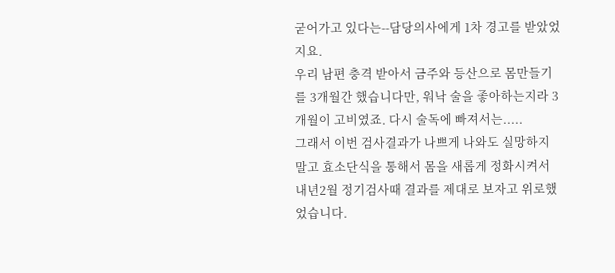굳어가고 있다는--담당의사에게 1차 경고를 받았었지요.
우리 남편 충격 받아서 금주와 등산으로 몸만들기를 3개월간 했습니다만, 워낙 술을 좋아하는지라 3개월이 고비였죠. 다시 술독에 빠져서는.....
그래서 이번 검사결과가 나쁘게 나와도 실망하지 말고 효소단식을 통해서 몸을 새롭게 정화시켜서 내년2월 정기검사때 결과를 제대로 보자고 위로했었습니다.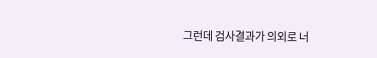그런데 검사결과가 의외로 너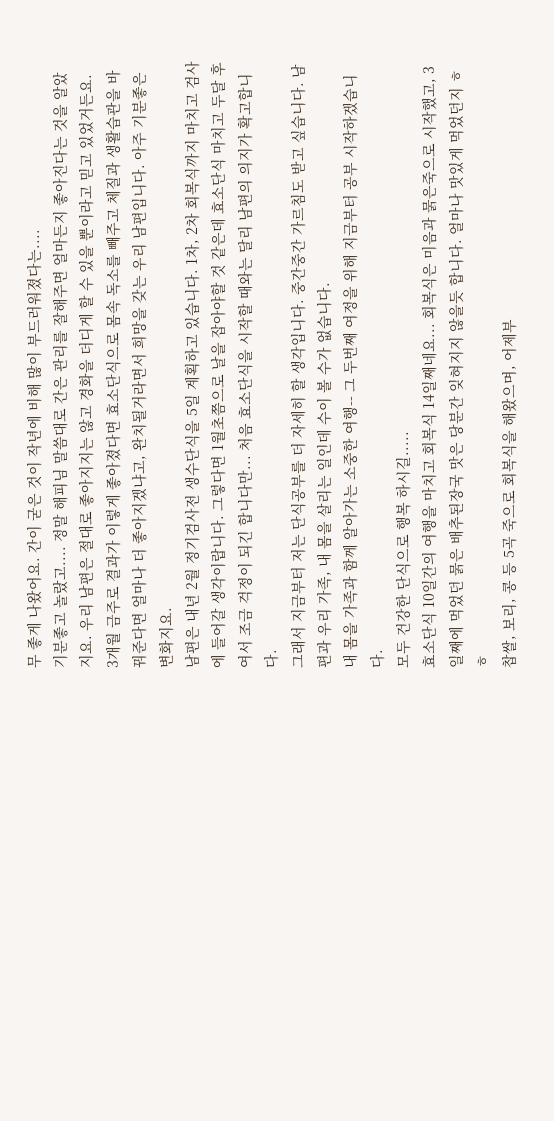무 좋게 나왔어요. 간이 굳은 것이 작년에 비해 많이 부드러워졌다는....
기분좋고 놀랐고.... 정말 해피님 말씀대로 간은 관리를 잘해주면 얼마든지 좋아진다는 것을 알았지요. 우리 남편은 절대로 좋아지지는 않고 경화을 더디게 할 수 있을 뿐이라고 믿고 있었거든요.
3개월 금주로 결과가 이렇게 좋아졌다면 효소단식으로 몸속 독소를 빼주고 체질과 생활습관을 바꿔준다면 얼마나 더 좋아지겠냐고, 완치될거라면서 희망을 갖는 우리 남편입니다. 아주 기분좋은 변화지요.
남편은 내년 2월 정기검사전 생수단식을 5일 계획하고 있습니다. 1차, 2차 회복식까지 마치고 검사에 들어갈 생각이랍니다. 그렇다면 1월초쯤으로 날을 잡아야할 것 같은데 효소단식 마치고 두달 후 여서 조금 걱정이 되긴 합니다만... 처음 효소단식을 시작할 때와는 달리 남편의 의지가 확고합니다.
그래서 지금부터 저는 단식공부를 더 자세히 할 생각입니다. 중간중간 가르침도 받고 싶습니다. 남편과 우리 가족, 내 몸을 살리는 일인데 수이 볼 수가 없습니다.
내 몸을 가족과 함께 알아가는 소중한 여행-- 그 두번째 여정을 위해 지금부터 공부 시작하겠습니다.
모두 건강한 단식으로 행복 하시길.....
효소단식 10일간의 여행을 마치고 회복식 14일째네요... 회복식은 미음과 묽은죽으로 시작했고, 3일째에 먹었던 묽은 배추된장국 맛은 당분간 잊혀지지 않을듯 합니다. 얼마나 맛있게 먹었던지 ㅎㅎ
찹쌀, 보리, 콩 등 5곡 죽으로 회복식을 해왔으며, 어제부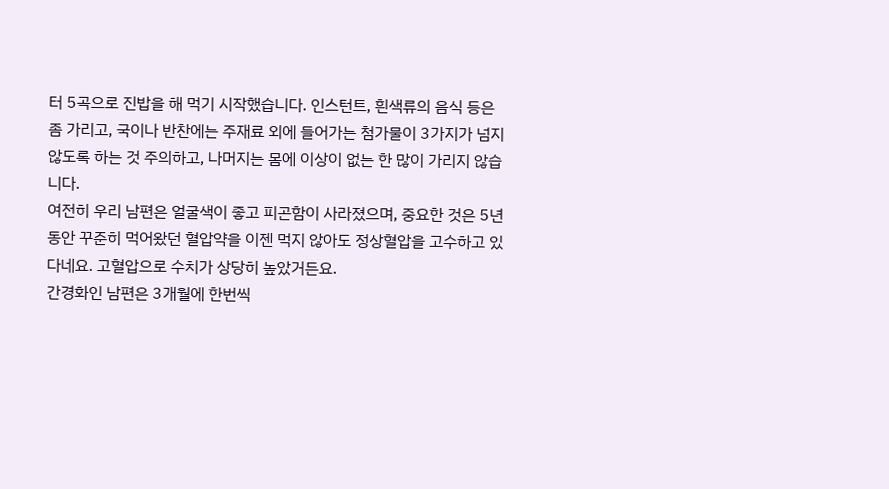터 5곡으로 진밥을 해 먹기 시작했습니다. 인스턴트, 흰색류의 음식 등은 좀 가리고, 국이나 반찬에는 주재료 외에 들어가는 첨가물이 3가지가 넘지 않도록 하는 것 주의하고, 나머지는 몸에 이상이 없는 한 많이 가리지 않습니다.
여전히 우리 남편은 얼굴색이 좋고 피곤함이 사라졌으며, 중요한 것은 5년동안 꾸준히 먹어왔던 혈압약을 이젠 먹지 않아도 정상혈압을 고수하고 있다네요. 고혈압으로 수치가 상당히 높았거든요.
간경화인 남편은 3개월에 한번씩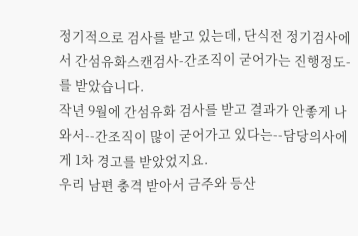정기적으로 검사를 받고 있는데, 단식전 정기검사에서 간섬유화스캔검사-간조직이 굳어가는 진행정도-를 받았습니다.
작년 9월에 간섬유화 검사를 받고 결과가 안좋게 나와서--간조직이 많이 굳어가고 있다는--담당의사에게 1차 경고를 받았었지요.
우리 남편 충격 받아서 금주와 등산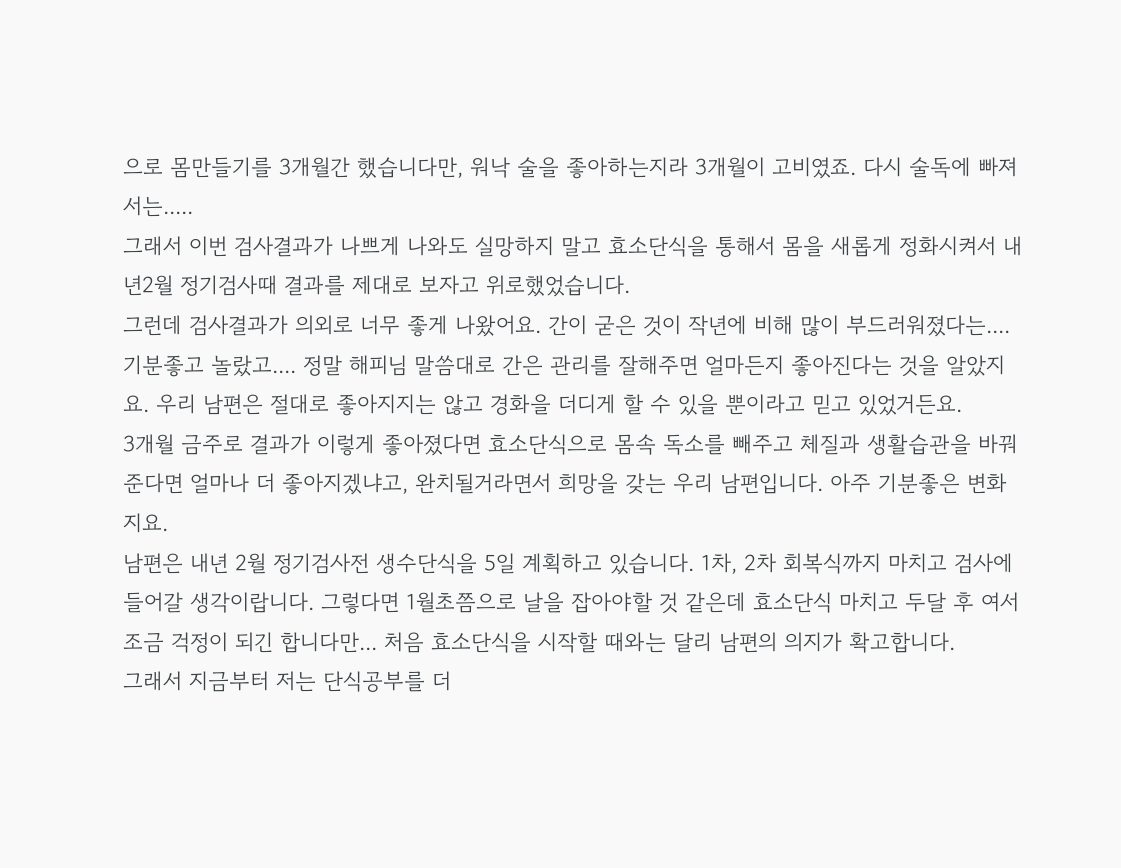으로 몸만들기를 3개월간 했습니다만, 워낙 술을 좋아하는지라 3개월이 고비였죠. 다시 술독에 빠져서는.....
그래서 이번 검사결과가 나쁘게 나와도 실망하지 말고 효소단식을 통해서 몸을 새롭게 정화시켜서 내년2월 정기검사때 결과를 제대로 보자고 위로했었습니다.
그런데 검사결과가 의외로 너무 좋게 나왔어요. 간이 굳은 것이 작년에 비해 많이 부드러워졌다는....
기분좋고 놀랐고.... 정말 해피님 말씀대로 간은 관리를 잘해주면 얼마든지 좋아진다는 것을 알았지요. 우리 남편은 절대로 좋아지지는 않고 경화을 더디게 할 수 있을 뿐이라고 믿고 있었거든요.
3개월 금주로 결과가 이렇게 좋아졌다면 효소단식으로 몸속 독소를 빼주고 체질과 생활습관을 바꿔준다면 얼마나 더 좋아지겠냐고, 완치될거라면서 희망을 갖는 우리 남편입니다. 아주 기분좋은 변화지요.
남편은 내년 2월 정기검사전 생수단식을 5일 계획하고 있습니다. 1차, 2차 회복식까지 마치고 검사에 들어갈 생각이랍니다. 그렇다면 1월초쯤으로 날을 잡아야할 것 같은데 효소단식 마치고 두달 후 여서 조금 걱정이 되긴 합니다만... 처음 효소단식을 시작할 때와는 달리 남편의 의지가 확고합니다.
그래서 지금부터 저는 단식공부를 더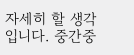자세히 할 생각입니다. 중간중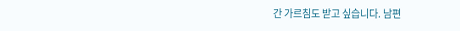간 가르침도 받고 싶습니다. 남편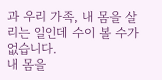과 우리 가족, 내 몸을 살리는 일인데 수이 볼 수가 없습니다.
내 몸을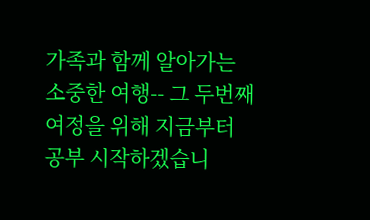가족과 함께 알아가는 소중한 여행-- 그 두번째 여정을 위해 지금부터 공부 시작하겠습니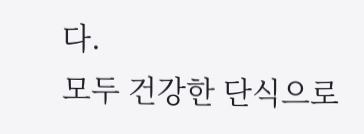다.
모두 건강한 단식으로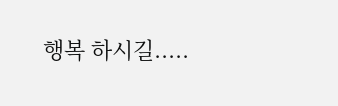행복 하시길.....